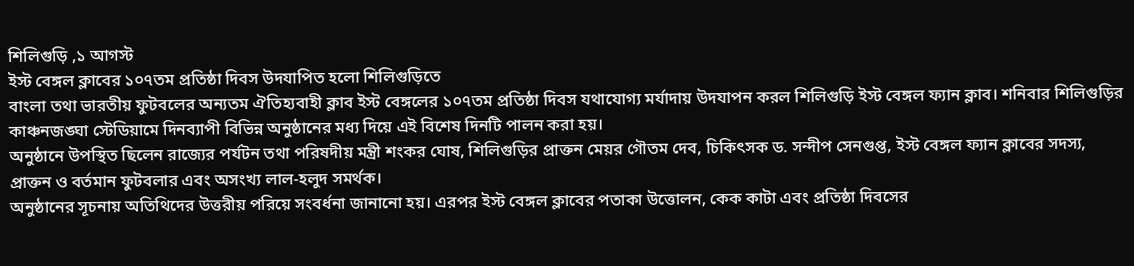শিলিগুড়ি ,১ আগস্ট
ইস্ট বেঙ্গল ক্লাবের ১০৭তম প্রতিষ্ঠা দিবস উদযাপিত হলো শিলিগুড়িতে
বাংলা তথা ভারতীয় ফুটবলের অন্যতম ঐতিহ্যবাহী ক্লাব ইস্ট বেঙ্গলের ১০৭তম প্রতিষ্ঠা দিবস যথাযোগ্য মর্যাদায় উদযাপন করল শিলিগুড়ি ইস্ট বেঙ্গল ফ্যান ক্লাব। শনিবার শিলিগুড়ির কাঞ্চনজঙ্ঘা স্টেডিয়ামে দিনব্যাপী বিভিন্ন অনুষ্ঠানের মধ্য দিয়ে এই বিশেষ দিনটি পালন করা হয়।
অনুষ্ঠানে উপস্থিত ছিলেন রাজ্যের পর্যটন তথা পরিষদীয় মন্ত্রী শংকর ঘোষ, শিলিগুড়ির প্রাক্তন মেয়র গৌতম দেব, চিকিৎসক ড. সন্দীপ সেনগুপ্ত, ইস্ট বেঙ্গল ফ্যান ক্লাবের সদস্য, প্রাক্তন ও বর্তমান ফুটবলার এবং অসংখ্য লাল-হলুদ সমর্থক।
অনুষ্ঠানের সূচনায় অতিথিদের উত্তরীয় পরিয়ে সংবর্ধনা জানানো হয়। এরপর ইস্ট বেঙ্গল ক্লাবের পতাকা উত্তোলন, কেক কাটা এবং প্রতিষ্ঠা দিবসের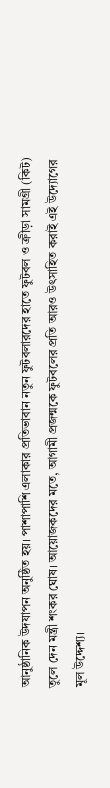আনুষ্ঠানিক উদযাপন অনুষ্ঠিত হয়। পাশাপাশি এলাকার প্রতিভাবান নতুন ফুটবলারদের হাতে ফুটবল ও ক্রীড়া সামগ্রী (কিট) তুলে দেন মন্ত্রী শংকর ঘোষ। আয়োজকদের মতে, আগামী প্রজন্মকে ফুটবলের প্রতি আরও উৎসাহিত করাই এই উদ্যোগের মূল উদ্দেশ্য।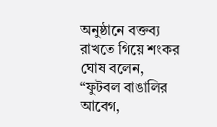অনুষ্ঠানে বক্তব্য রাখতে গিয়ে শংকর ঘোষ বলেন, “ফুটবল বাঙালির আবেগ,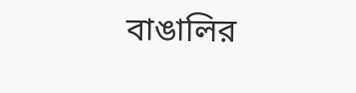বাঙালির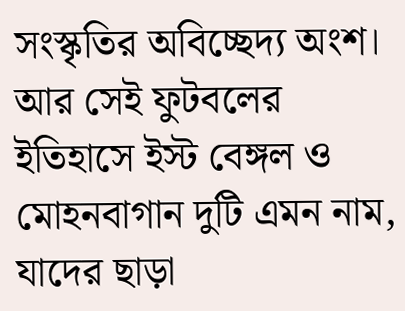সংস্কৃতির অবিচ্ছেদ্য অংশ। আর সেই ফুটবলের ইতিহাসে ইস্ট বেঙ্গল ও মোহনবাগান দুটি এমন নাম, যাদের ছাড়া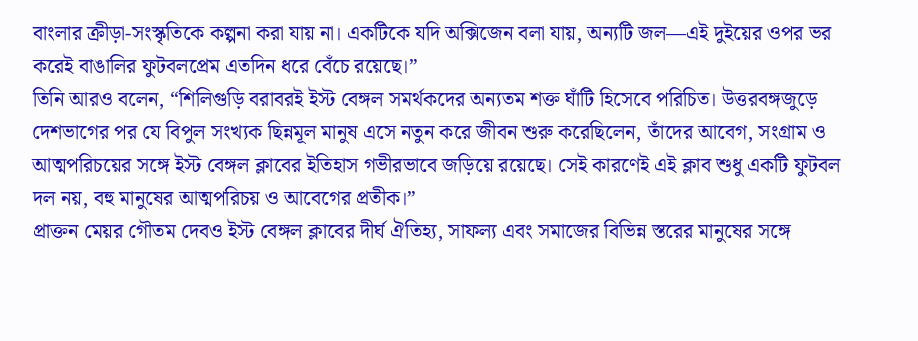বাংলার ক্রীড়া-সংস্কৃতিকে কল্পনা করা যায় না। একটিকে যদি অক্সিজেন বলা যায়, অন্যটি জল—এই দুইয়ের ওপর ভর করেই বাঙালির ফুটবলপ্রেম এতদিন ধরে বেঁচে রয়েছে।”
তিনি আরও বলেন, “শিলিগুড়ি বরাবরই ইস্ট বেঙ্গল সমর্থকদের অন্যতম শক্ত ঘাঁটি হিসেবে পরিচিত। উত্তরবঙ্গজুড়ে দেশভাগের পর যে বিপুল সংখ্যক ছিন্নমূল মানুষ এসে নতুন করে জীবন শুরু করেছিলেন, তাঁদের আবেগ, সংগ্রাম ও আত্মপরিচয়ের সঙ্গে ইস্ট বেঙ্গল ক্লাবের ইতিহাস গভীরভাবে জড়িয়ে রয়েছে। সেই কারণেই এই ক্লাব শুধু একটি ফুটবল দল নয়, বহু মানুষের আত্মপরিচয় ও আবেগের প্রতীক।”
প্রাক্তন মেয়র গৌতম দেবও ইস্ট বেঙ্গল ক্লাবের দীর্ঘ ঐতিহ্য, সাফল্য এবং সমাজের বিভিন্ন স্তরের মানুষের সঙ্গে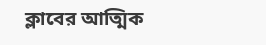ক্লাবের আত্মিক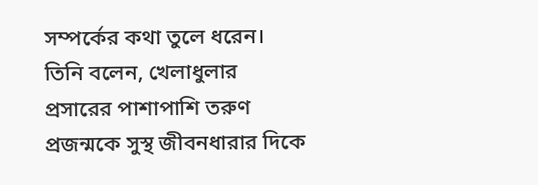সম্পর্কের কথা তুলে ধরেন। তিনি বলেন, খেলাধুলার প্রসারের পাশাপাশি তরুণ প্রজন্মকে সুস্থ জীবনধারার দিকে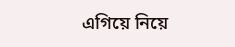এগিয়ে নিয়ে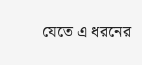যেতে এ ধরনের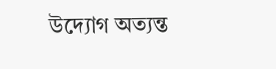উদ্যোগ অত্যন্ত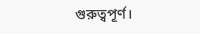গুরুত্বপূর্ণ।